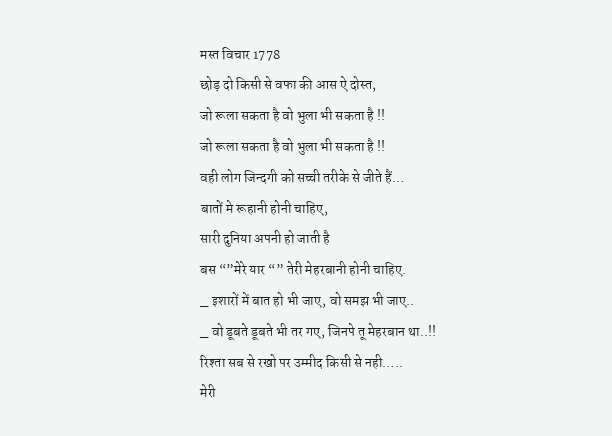मस्त विचार 1778
छोड़ दो किसी से वफा की आस ऐ दोस्त,
जो रूला सकता है वो भुला भी सकता है !!
जो रूला सकता है वो भुला भी सकता है !!
वही लोग जिन्दगी को सच्ची तरीके से जीते हैं…
बातों मे रूहानी होनी चाहिए,
सारी दुनिया अपनी हो जाती है
बस “”मेरे यार “” तेरी मेहरबानी होनी चाहिए.
_ इशारों में बात हो भी जाए, वो समझ भी जाए..
_ वो डूबते डूबते भी तर गए, जिनपे तू मेहरबान था..!!
रिश्ता सब से रखो पर उम्मीद किसी से नही…..
मेरी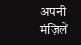अपनी मंज़िलें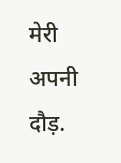मेरी अपनी दौड़.